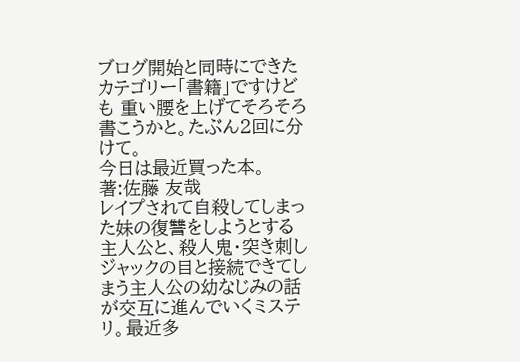ブログ開始と同時にできたカテゴリー「書籍」ですけども 重い腰を上げてそろそろ書こうかと。たぶん2回に分けて。
今日は最近買った本。
著:佐藤 友哉
レイプされて自殺してしまった妹の復讐をしようとする主人公と、殺人鬼・突き刺しジャックの目と接続できてしまう主人公の幼なじみの話が交互に進んでいくミステリ。最近多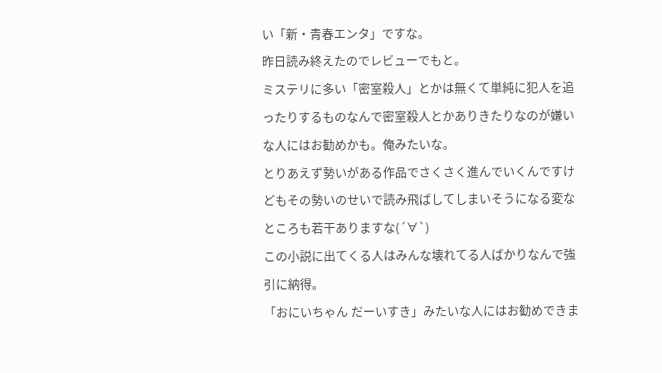い「新・青春エンタ」ですな。
昨日読み終えたのでレビューでもと。
ミステリに多い「密室殺人」とかは無くて単純に犯人を追ったりするものなんで密室殺人とかありきたりなのが嫌いな人にはお勧めかも。俺みたいな。
とりあえず勢いがある作品でさくさく進んでいくんですけどもその勢いのせいで読み飛ばしてしまいそうになる変なところも若干ありますな(´∀`)
この小説に出てくる人はみんな壊れてる人ばかりなんで強引に納得。
「おにいちゃん だーいすき」みたいな人にはお勧めできま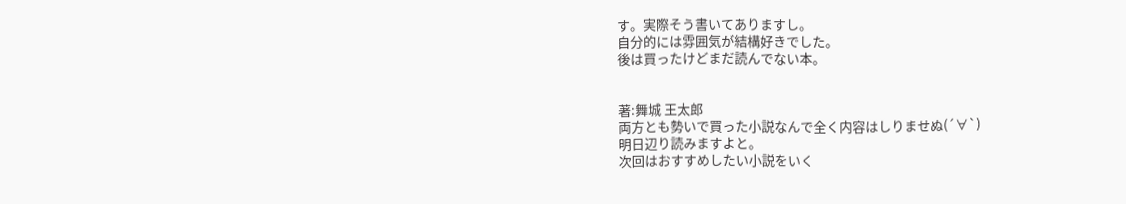す。実際そう書いてありますし。
自分的には雰囲気が結構好きでした。
後は買ったけどまだ読んでない本。


著:舞城 王太郎
両方とも勢いで買った小説なんで全く内容はしりませぬ(´∀`)
明日辺り読みますよと。
次回はおすすめしたい小説をいく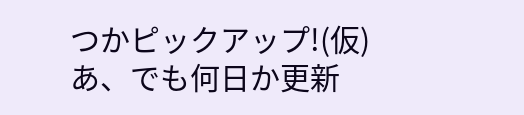つかピックアップ!(仮)
あ、でも何日か更新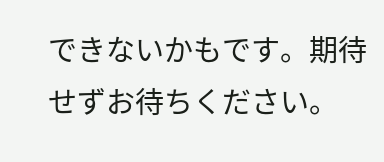できないかもです。期待せずお待ちください。